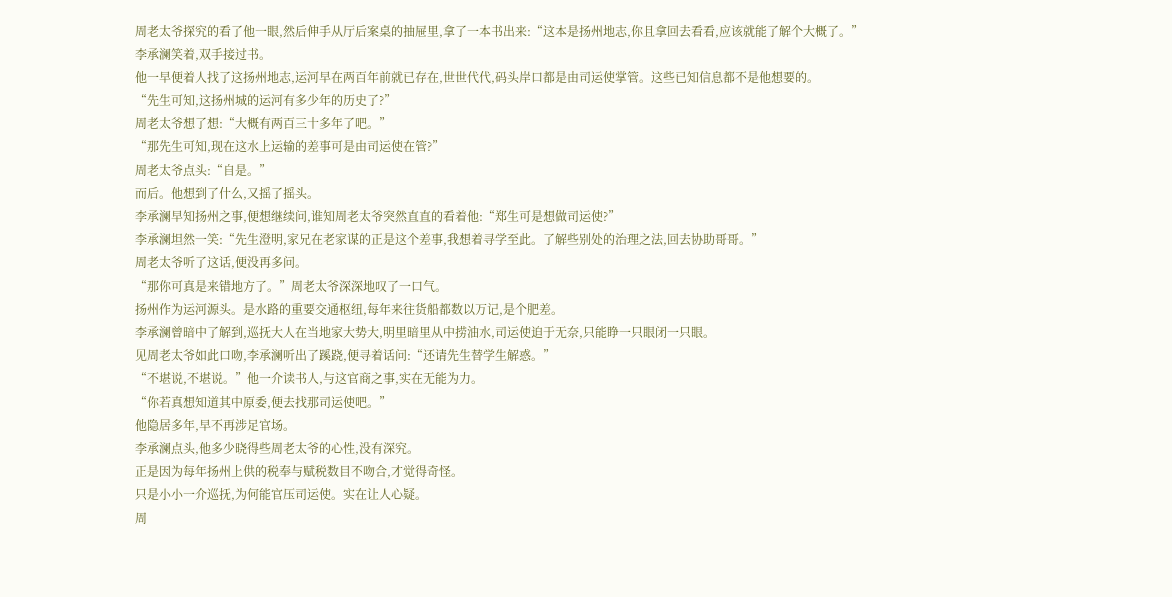周老太爷探究的看了他一眼,然后伸手从厅后案桌的抽屉里,拿了一本书出来:“这本是扬州地志,你且拿回去看看,应该就能了解个大概了。”
李承澜笑着,双手接过书。
他一早便着人找了这扬州地志,运河早在两百年前就已存在,世世代代,码头岸口都是由司运使掌管。这些已知信息都不是他想要的。
“先生可知,这扬州城的运河有多少年的历史了?”
周老太爷想了想:“大概有两百三十多年了吧。”
“那先生可知,现在这水上运输的差事可是由司运使在管?”
周老太爷点头:“自是。”
而后。他想到了什么,又摇了摇头。
李承澜早知扬州之事,便想继续问,谁知周老太爷突然直直的看着他:“郑生可是想做司运使?”
李承澜坦然一笑:“先生澄明,家兄在老家谋的正是这个差事,我想着寻学至此。了解些别处的治理之法,回去协助哥哥。”
周老太爷听了这话,便没再多问。
“那你可真是来错地方了。”周老太爷深深地叹了一口气。
扬州作为运河源头。是水路的重要交通枢纽,每年来往货船都数以万记,是个肥差。
李承澜曾暗中了解到,巡抚大人在当地家大势大,明里暗里从中捞油水,司运使迫于无奈,只能睁一只眼闭一只眼。
见周老太爷如此口吻,李承澜听出了蹊跷,便寻着话问:“还请先生替学生解惑。”
“不堪说,不堪说。”他一介读书人,与这官商之事,实在无能为力。
“你若真想知道其中原委,便去找那司运使吧。”
他隐居多年,早不再涉足官场。
李承澜点头,他多少晓得些周老太爷的心性,没有深究。
正是因为每年扬州上供的税奉与赋税数目不吻合,才觉得奇怪。
只是小小一介巡抚,为何能官压司运使。实在让人心疑。
周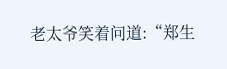老太爷笑着问道:“郑生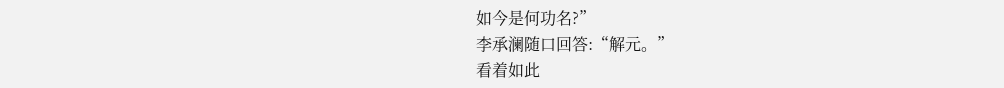如今是何功名?”
李承澜随口回答:“解元。”
看着如此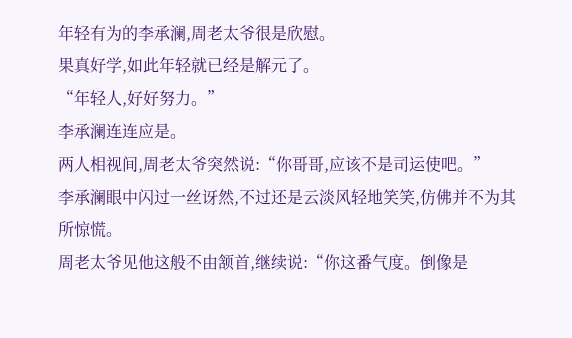年轻有为的李承澜,周老太爷很是欣慰。
果真好学,如此年轻就已经是解元了。
“年轻人,好好努力。”
李承澜连连应是。
两人相视间,周老太爷突然说:“你哥哥,应该不是司运使吧。”
李承澜眼中闪过一丝讶然,不过还是云淡风轻地笑笑,仿佛并不为其所惊慌。
周老太爷见他这般不由颔首,继续说:“你这番气度。倒像是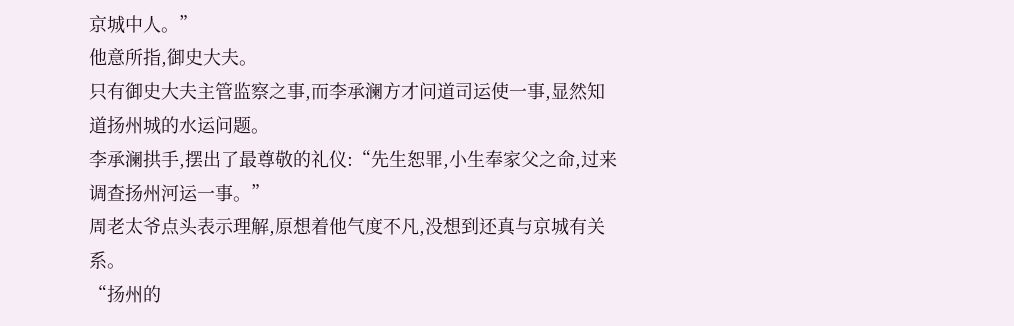京城中人。”
他意所指,御史大夫。
只有御史大夫主管监察之事,而李承澜方才问道司运使一事,显然知道扬州城的水运问题。
李承澜拱手,摆出了最尊敬的礼仪:“先生恕罪,小生奉家父之命,过来调查扬州河运一事。”
周老太爷点头表示理解,原想着他气度不凡,没想到还真与京城有关系。
“扬州的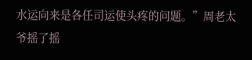水运向来是各任司运使头疼的问题。”周老太爷摇了摇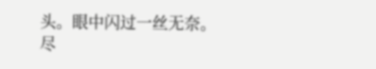头。眼中闪过一丝无奈。
尽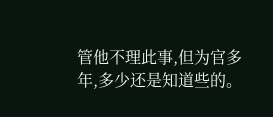管他不理此事,但为官多年,多少还是知道些的。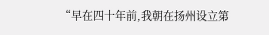“早在四十年前,我朝在扬州设立第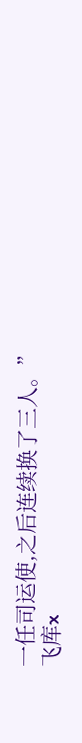一任司运使,之后连续换了三人。”飞库x